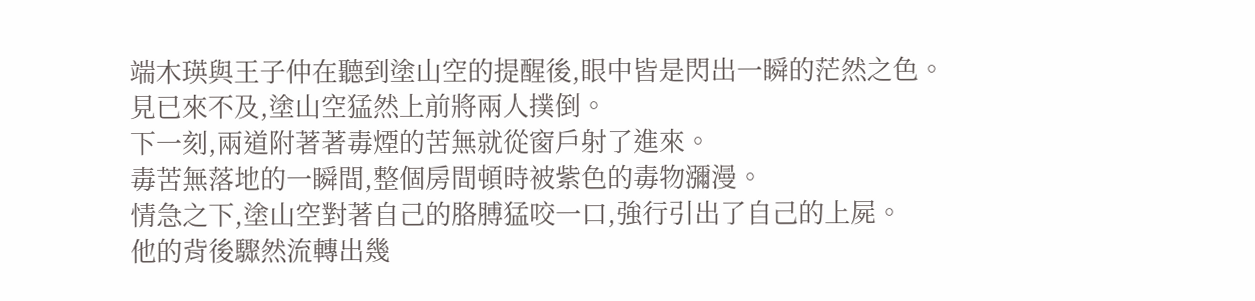端木瑛與王子仲在聽到塗山空的提醒後,眼中皆是閃出一瞬的茫然之色。
見已來不及,塗山空猛然上前將兩人撲倒。
下一刻,兩道附著著毒煙的苦無就從窗戶射了進來。
毒苦無落地的一瞬間,整個房間頓時被紫色的毒物瀰漫。
情急之下,塗山空對著自己的胳膊猛咬一口,強行引出了自己的上屍。
他的背後驟然流轉出幾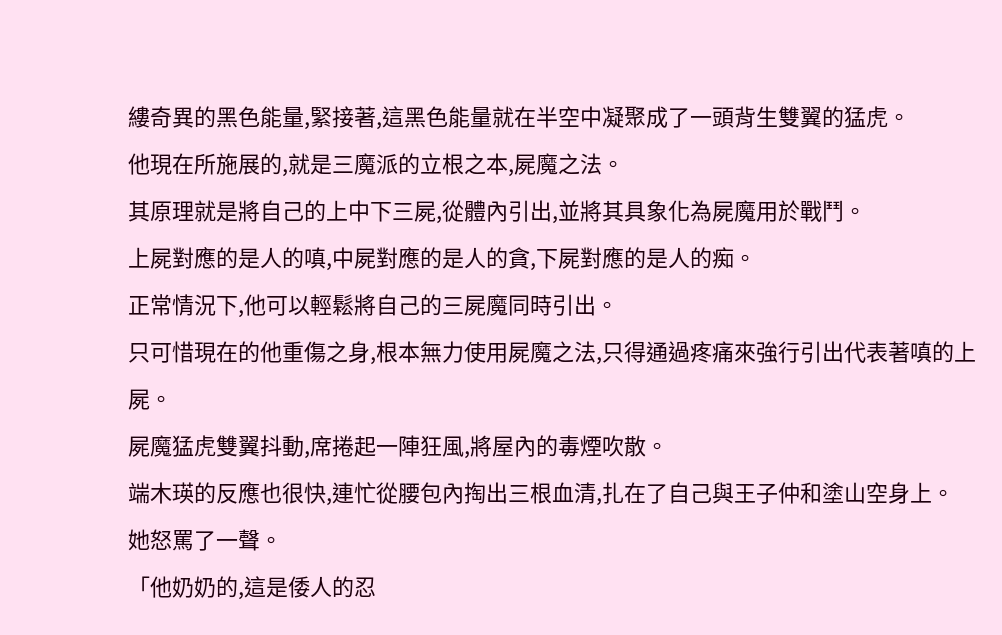縷奇異的黑色能量,緊接著,這黑色能量就在半空中凝聚成了一頭背生雙翼的猛虎。
他現在所施展的,就是三魔派的立根之本,屍魔之法。
其原理就是將自己的上中下三屍,從體內引出,並將其具象化為屍魔用於戰鬥。
上屍對應的是人的嗔,中屍對應的是人的貪,下屍對應的是人的痴。
正常情況下,他可以輕鬆將自己的三屍魔同時引出。
只可惜現在的他重傷之身,根本無力使用屍魔之法,只得通過疼痛來強行引出代表著嗔的上屍。
屍魔猛虎雙翼抖動,席捲起一陣狂風,將屋內的毒煙吹散。
端木瑛的反應也很快,連忙從腰包內掏出三根血清,扎在了自己與王子仲和塗山空身上。
她怒罵了一聲。
「他奶奶的,這是倭人的忍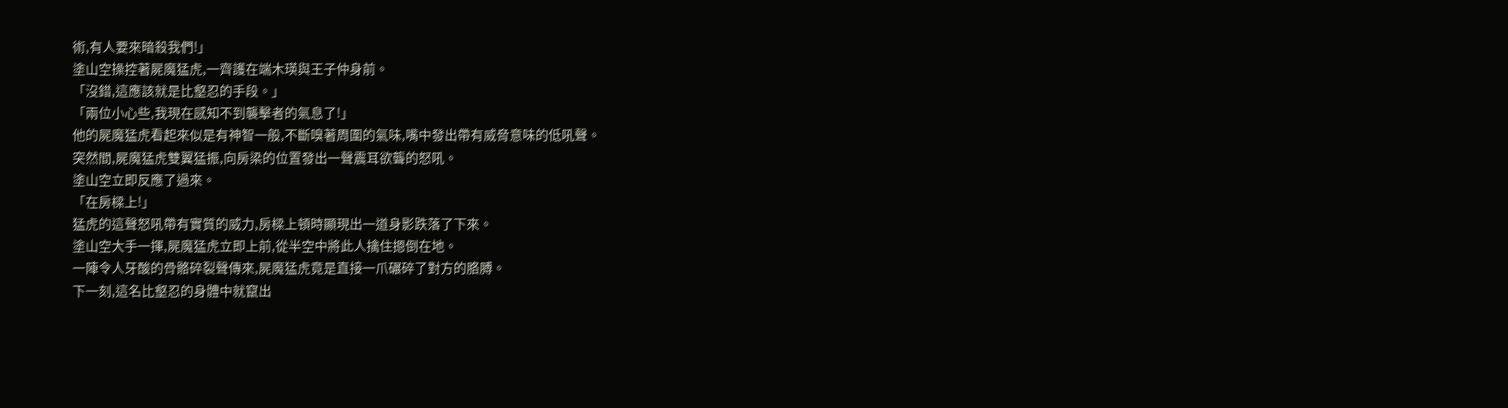術,有人要來暗殺我們!」
塗山空操控著屍魔猛虎,一齊護在端木瑛與王子仲身前。
「沒錯,這應該就是比壑忍的手段。」
「兩位小心些,我現在感知不到襲擊者的氣息了!」
他的屍魔猛虎看起來似是有神智一般,不斷嗅著周圍的氣味,嘴中發出帶有威脅意味的低吼聲。
突然間,屍魔猛虎雙翼猛振,向房梁的位置發出一聲震耳欲聾的怒吼。
塗山空立即反應了過來。
「在房樑上!」
猛虎的這聲怒吼帶有實質的威力,房樑上頓時顯現出一道身影跌落了下來。
塗山空大手一揮,屍魔猛虎立即上前,從半空中將此人擒住摁倒在地。
一陣令人牙酸的骨骼碎裂聲傳來,屍魔猛虎竟是直接一爪碾碎了對方的胳膊。
下一刻,這名比壑忍的身體中就竄出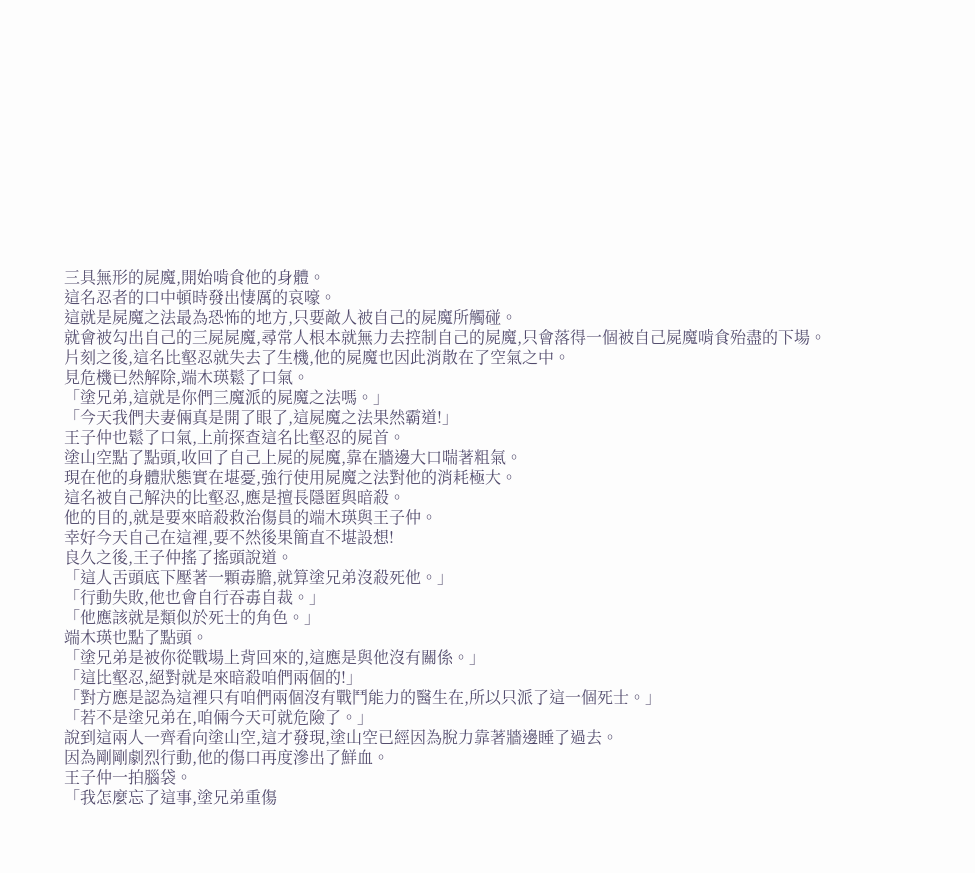三具無形的屍魔,開始啃食他的身體。
這名忍者的口中頓時發出悽厲的哀嚎。
這就是屍魔之法最為恐怖的地方,只要敵人被自己的屍魔所觸碰。
就會被勾出自己的三屍屍魔,尋常人根本就無力去控制自己的屍魔,只會落得一個被自己屍魔啃食殆盡的下場。
片刻之後,這名比壑忍就失去了生機,他的屍魔也因此消散在了空氣之中。
見危機已然解除,端木瑛鬆了口氣。
「塗兄弟,這就是你們三魔派的屍魔之法嗎。」
「今天我們夫妻倆真是開了眼了,這屍魔之法果然霸道!」
王子仲也鬆了口氣,上前探查這名比壑忍的屍首。
塗山空點了點頭,收回了自己上屍的屍魔,靠在牆邊大口喘著粗氣。
現在他的身體狀態實在堪憂,強行使用屍魔之法對他的消耗極大。
這名被自己解決的比壑忍,應是擅長隱匿與暗殺。
他的目的,就是要來暗殺救治傷員的端木瑛與王子仲。
幸好今天自己在這裡,要不然後果簡直不堪設想!
良久之後,王子仲搖了搖頭說道。
「這人舌頭底下壓著一顆毒膽,就算塗兄弟沒殺死他。」
「行動失敗,他也會自行吞毒自裁。」
「他應該就是類似於死士的角色。」
端木瑛也點了點頭。
「塗兄弟是被你從戰場上背回來的,這應是與他沒有關係。」
「這比壑忍,絕對就是來暗殺咱們兩個的!」
「對方應是認為這裡只有咱們兩個沒有戰鬥能力的醫生在,所以只派了這一個死士。」
「若不是塗兄弟在,咱倆今天可就危險了。」
說到這兩人一齊看向塗山空,這才發現,塗山空已經因為脫力靠著牆邊睡了過去。
因為剛剛劇烈行動,他的傷口再度滲出了鮮血。
王子仲一拍腦袋。
「我怎麼忘了這事,塗兄弟重傷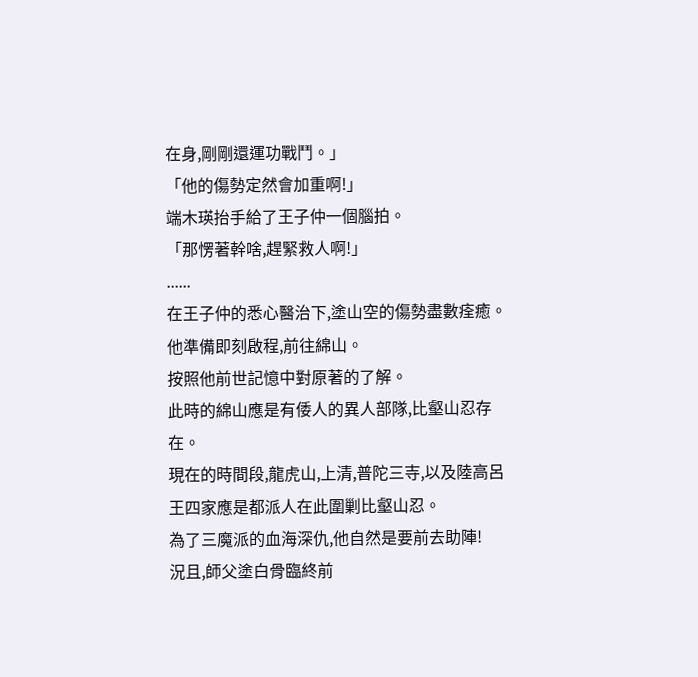在身,剛剛還運功戰鬥。」
「他的傷勢定然會加重啊!」
端木瑛抬手給了王子仲一個腦拍。
「那愣著幹啥,趕緊救人啊!」
......
在王子仲的悉心醫治下,塗山空的傷勢盡數痊癒。
他準備即刻啟程,前往綿山。
按照他前世記憶中對原著的了解。
此時的綿山應是有倭人的異人部隊,比壑山忍存在。
現在的時間段,龍虎山,上清,普陀三寺,以及陸高呂王四家應是都派人在此圍剿比壑山忍。
為了三魔派的血海深仇,他自然是要前去助陣!
況且,師父塗白骨臨終前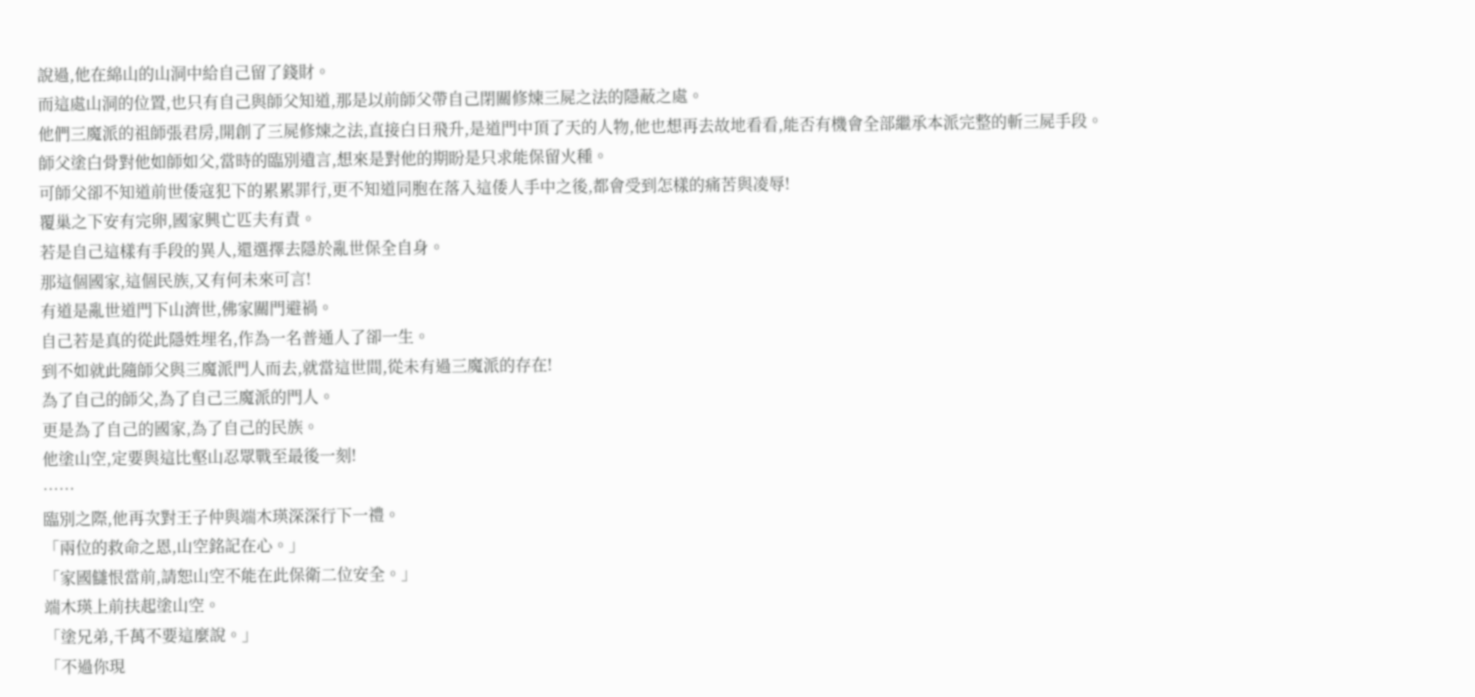說過,他在綿山的山洞中給自己留了錢財。
而這處山洞的位置,也只有自己與師父知道,那是以前師父帶自己閉關修煉三屍之法的隱蔽之處。
他們三魔派的祖師張君房,開創了三屍修煉之法,直接白日飛升,是道門中頂了天的人物,他也想再去故地看看,能否有機會全部繼承本派完整的斬三屍手段。
師父塗白骨對他如師如父,當時的臨別遺言,想來是對他的期盼是只求能保留火種。
可師父卻不知道前世倭寇犯下的累累罪行,更不知道同胞在落入這倭人手中之後,都會受到怎樣的痛苦與凌辱!
覆巢之下安有完卵,國家興亡匹夫有責。
若是自己這樣有手段的異人,還選擇去隱於亂世保全自身。
那這個國家,這個民族,又有何未來可言!
有道是亂世道門下山濟世,佛家關門避禍。
自己若是真的從此隱姓埋名,作為一名普通人了卻一生。
到不如就此隨師父與三魔派門人而去,就當這世間,從未有過三魔派的存在!
為了自己的師父,為了自己三魔派的門人。
更是為了自己的國家,為了自己的民族。
他塗山空,定要與這比壑山忍眾戰至最後一刻!
……
臨別之際,他再次對王子仲與端木瑛深深行下一禮。
「兩位的救命之恩,山空銘記在心。」
「家國讎恨當前,請恕山空不能在此保衛二位安全。」
端木瑛上前扶起塗山空。
「塗兄弟,千萬不要這麼說。」
「不過你現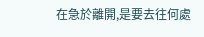在急於離開,是要去往何處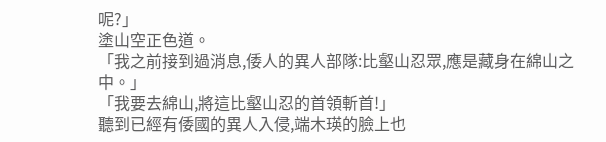呢?」
塗山空正色道。
「我之前接到過消息,倭人的異人部隊:比壑山忍眾,應是藏身在綿山之中。」
「我要去綿山,將這比壑山忍的首領斬首!」
聽到已經有倭國的異人入侵,端木瑛的臉上也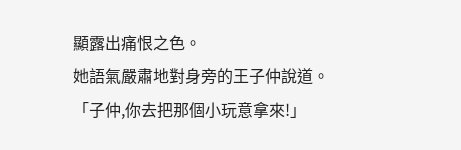顯露出痛恨之色。
她語氣嚴肅地對身旁的王子仲說道。
「子仲,你去把那個小玩意拿來!」